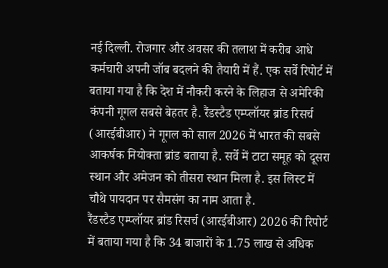नई दिल्ली. रोजगार और अवसर की तलाश में करीब आधे कर्मचारी अपनी जॉब बदलने की तैयारी में हैं. एक सर्वे रिपोर्ट में बताया गया है कि देश में नौकरी करने के लिहाज से अमेरिकी कंपनी गूगल सबसे बेहतर है. रैंडस्टैड एम्प्लॉयर ब्रांड रिसर्च (आरईबीआर) ने गूगल को साल 2026 में भारत की सबसे आकर्षक नियोक्ता ब्रांड बताया है. सर्वे में टाटा समूह को दूसरा स्थान और अमेजन को तीसरा स्थान मिला है. इस लिस्ट में चौथे पायदान पर सैमसंग का नाम आता है.
रैंडस्टैड एम्प्लॉयर ब्रांड रिसर्च (आरईबीआर) 2026 की रिपोर्ट में बताया गया है कि 34 बाजारों के 1.75 लाख से अधिक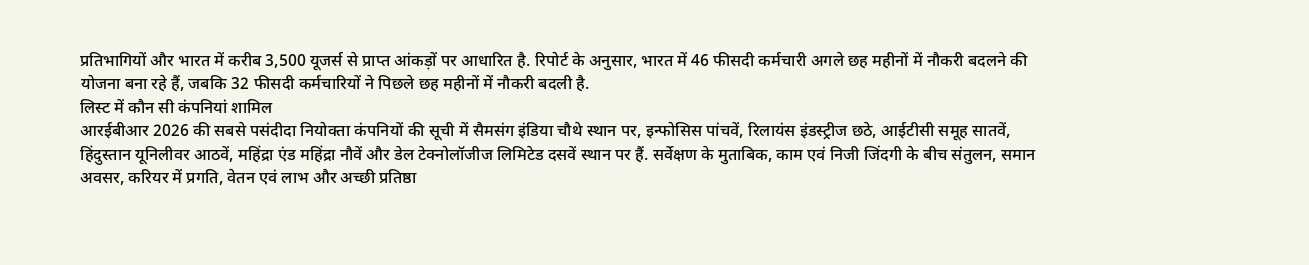प्रतिभागियों और भारत में करीब 3,500 यूजर्स से प्राप्त आंकड़ों पर आधारित है. रिपोर्ट के अनुसार, भारत में 46 फीसदी कर्मचारी अगले छह महीनों में नौकरी बदलने की योजना बना रहे हैं, जबकि 32 फीसदी कर्मचारियों ने पिछले छह महीनों में नौकरी बदली है.
लिस्ट में कौन सी कंपनियां शामिल
आरईबीआर 2026 की सबसे पसंदीदा नियोक्ता कंपनियों की सूची में सैमसंग इंडिया चौथे स्थान पर, इन्फोसिस पांचवें, रिलायंस इंडस्ट्रीज छठे, आईटीसी समूह सातवें, हिंदुस्तान यूनिलीवर आठवें, महिंद्रा एंड महिंद्रा नौवें और डेल टेक्नोलॉजीज लिमिटेड दसवें स्थान पर हैं. सर्वेक्षण के मुताबिक, काम एवं निजी जिंदगी के बीच संतुलन, समान अवसर, करियर में प्रगति, वेतन एवं लाभ और अच्छी प्रतिष्ठा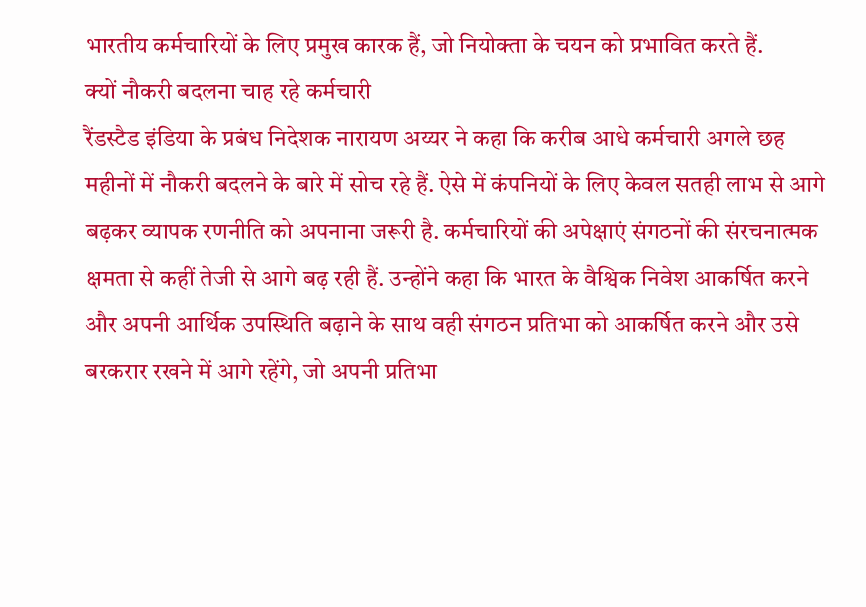भारतीय कर्मचारियों के लिए प्रमुख कारक हैं, जो नियोक्ता के चयन को प्रभावित करते हैं.
क्यों नौकरी बदलना चाह रहे कर्मचारी
रैंडस्टैड इंडिया के प्रबंध निदेशक नारायण अय्यर ने कहा कि करीब आधे कर्मचारी अगले छह महीनों में नौकरी बदलने के बारे में सोच रहे हैं. ऐसे में कंपनियों के लिए केवल सतही लाभ से आगे बढ़कर व्यापक रणनीति को अपनाना जरूरी है. कर्मचारियों की अपेक्षाएं संगठनों की संरचनात्मक क्षमता से कहीं तेजी से आगे बढ़ रही हैं. उन्होंने कहा कि भारत के वैश्विक निवेश आकर्षित करने और अपनी आर्थिक उपस्थिति बढ़ाने के साथ वही संगठन प्रतिभा को आकर्षित करने और उसे बरकरार रखने में आगे रहेंगे, जो अपनी प्रतिभा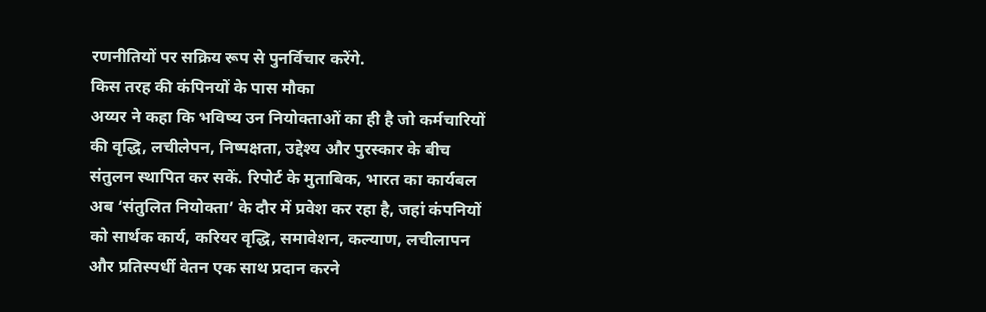रणनीतियों पर सक्रिय रूप से पुनर्विचार करेंगे.
किस तरह की कंपिनयों के पास मौका
अय्यर ने कहा कि भविष्य उन नियोक्ताओं का ही है जो कर्मचारियों की वृद्धि, लचीलेपन, निष्पक्षता, उद्देश्य और पुरस्कार के बीच संतुलन स्थापित कर सकें. रिपोर्ट के मुताबिक, भारत का कार्यबल अब ‘संतुलित नियोक्ता’ के दौर में प्रवेश कर रहा है, जहां कंपनियों को सार्थक कार्य, करियर वृद्धि, समावेशन, कल्याण, लचीलापन और प्रतिस्पर्धी वेतन एक साथ प्रदान करने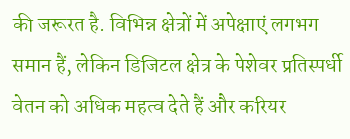की जरूरत है. विभिन्न क्षेत्रों में अपेक्षाएं लगभग समान हैं, लेकिन डिजिटल क्षेत्र के पेशेवर प्रतिस्पर्धी वेतन को अधिक महत्व देते हैं और करियर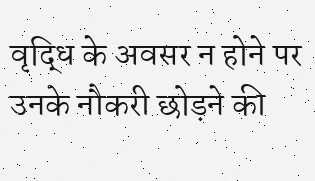वृद्धि के अवसर न होने पर उनके नौकरी छोड़ने की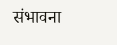संभावना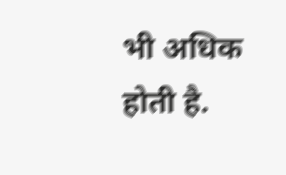भी अधिक होती है.